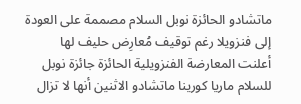ماتشادو الحائزة نوبل السلام مصممة على العودة إلى فنزويلا رغم توقيف مُعارِض حليف لها
أعلنت المعارضة الفنزويلية الحائزة جائزة نوبل للسلام ماريا كورينا ماتشادو الاثنين أنها لا تزال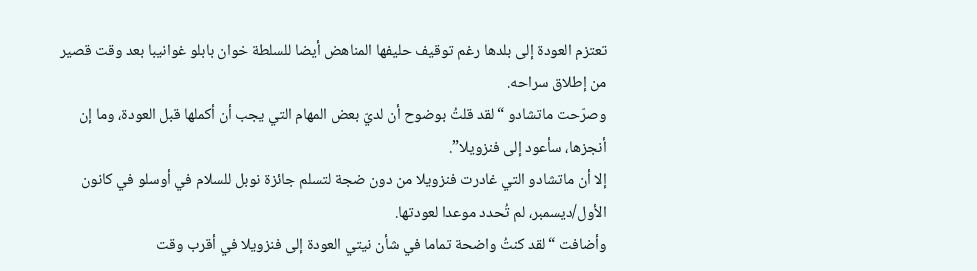تعتزم العودة إلى بلدها رغم توقيف حليفها المناهض أيضا للسلطة خوان بابلو غوانيبا بعد وقت قصير من إطلاق سراحه.
وصرّحت ماتشادو “لقد قلتُ بوضوح أن لديّ بعض المهام التي يجب أن أكملها قبل العودة، وما إن أنجزها، سأعود إلى فنزويلا”.
إلا أن ماتشادو التي غادرت فنزويلا من دون ضجة لتسلم جائزة نوبل للسلام في أوسلو في كانون الأول/ديسمبر، لم تُحدد موعدا لعودتها.
وأضافت “لقد كنتُ واضحة تماما في شأن نيتي العودة إلى فنزويلا في أقرب وقت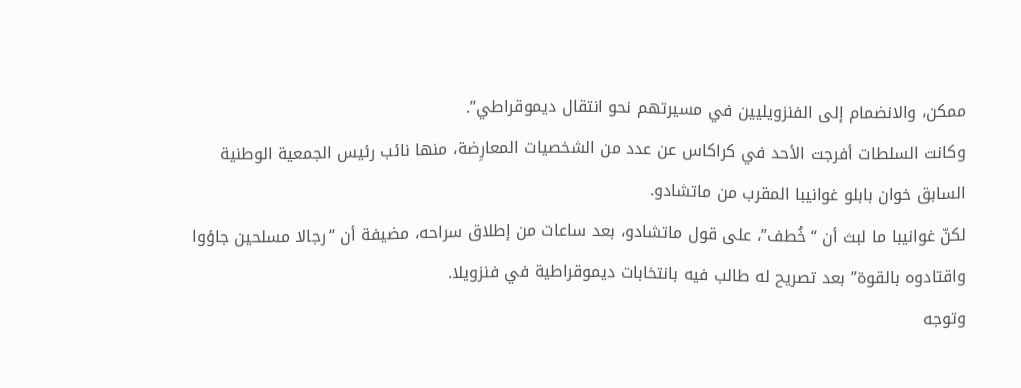ممكن، والانضمام إلى الفنزويليين في مسيرتهم نحو انتقال ديموقراطي”.
وكانت السلطات أفرجت الأحد في كراكاس عن عدد من الشخصيات المعارِضة، منها نائب رئيس الجمعية الوطنية السابق خوان بابلو غوانيبا المقرب من ماتشادو.
لكنّ غوانيبا ما لبث أن “خُطف”، على قول ماتشادو، بعد ساعات من إطلاق سراحه، مضيفة أن “رجالا مسلحين جاؤوا واقتادوه بالقوة” بعد تصريح له طالب فيه بانتخابات ديموقراطية في فنزويلا.
وتوجه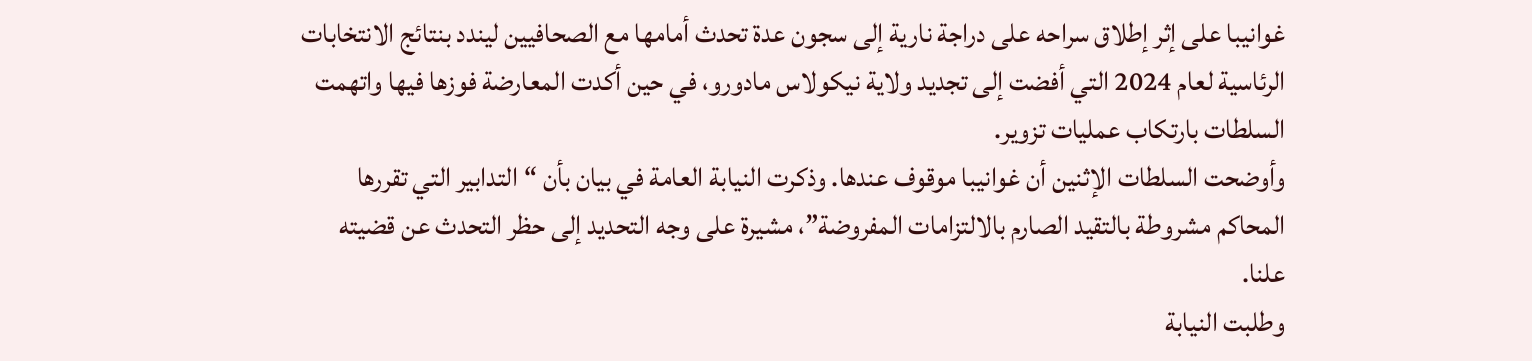غوانيبا على إثر إطلاق سراحه على دراجة نارية إلى سجون عدة تحدث أمامها مع الصحافيين ليندد بنتائج الانتخابات الرئاسية لعام 2024 التي أفضت إلى تجديد ولاية نيكولاس مادورو، في حين أكدت المعارضة فوزها فيها واتهمت السلطات بارتكاب عمليات تزوير.
وأوضحت السلطات الإثنين أن غوانيبا موقوف عندها. وذكرت النيابة العامة في بيان بأن “التدابير التي تقررها المحاكم مشروطة بالتقيد الصارم بالالتزامات المفروضة”، مشيرة على وجه التحديد إلى حظر التحدث عن قضيته علنا.
وطلبت النيابة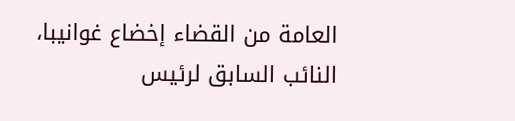العامة من القضاء إخضاع غوانيبا، النائب السابق لرئيس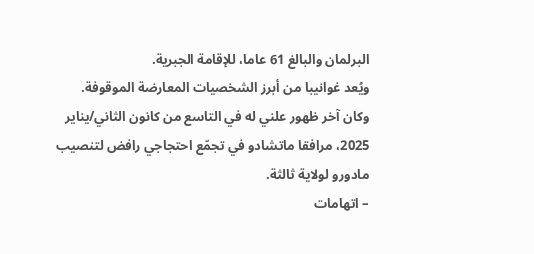البرلمان والبالغ 61 عاما، للإقامة الجبرية.
ويُعد غوانيبا من أبرز الشخصيات المعارضة الموقوفة.
وكان آخر ظهور علني له في التاسع من كانون الثاني/يناير 2025، مرافقا ماتشادو في تجمّع احتجاجي رافض لتنصيب مادورو لولاية ثالثة.
– اتهامات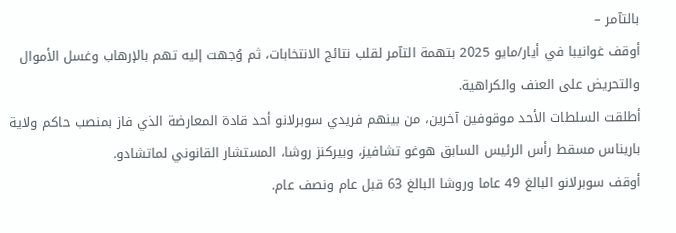بالتآمر –
أوقف غوانيبا في أيار/مايو 2025 بتهمة التآمر لقلب نتائج الانتخابات، ثم وُجهت إليه تهم بالإرهاب وغسل الأموال والتحريض على العنف والكراهية.
أطلقت السلطات الأحد موقوفين آخرين، من بينهم فريدي سوبرلانو أحد قادة المعارضة الذي فاز بمنصب حاكم ولاية باريناس مسقط رأس الرئيس السابق هوغو تشافيز، وبيركنز روشا، المستشار القانوني لماتشادو.
أوقف سوبرلانو البالغ 49 عاما وروشا البالغ 63 قبل عام ونصف عام.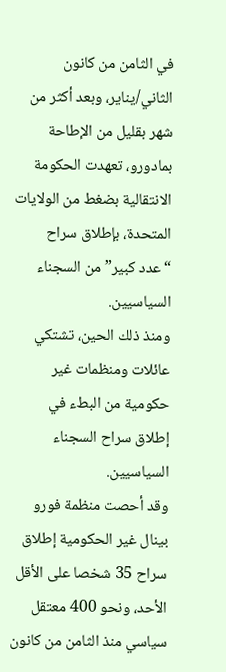في الثامن من كانون الثاني/يناير، وبعد أكثر من شهر بقليل من الإطاحة بمادورو، تعهدت الحكومة الانتقالية بضغط من الولايات المتحدة، بإطلاق سراح “عدد كبير” من السجناء السياسيين.
ومنذ ذلك الحين، تشتكي عائلات ومنظمات غير حكومية من البطء في إطلاق سراح السجناء السياسيين.
وقد أحصت منظمة فورو بينال غير الحكومية إطلاق سراح 35 شخصا على الأقل الأحد، ونحو 400 معتقل سياسي منذ الثامن من كانون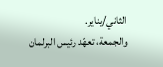الثاني/يناير.
والجمعة، تعهّد رئيس البرلمان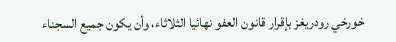خورخي رودريغز بإقرار قانون العفو نهائيا الثلاثاء، وأن يكون جميع السجناء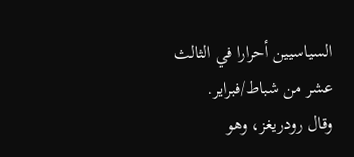السياسيين أحرارا في الثالث عشر من شباط/فبراير.
وقال رودريغز، وهو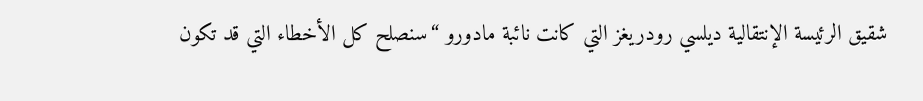شقيق الرئيسة الإنتقالية ديلسي رودريغز التي كانت نائبة مادورو “سنصلح كل الأخطاء التي قد تكون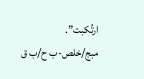ارتُكبت”.
مبج/خلص-ب ح/ب ق